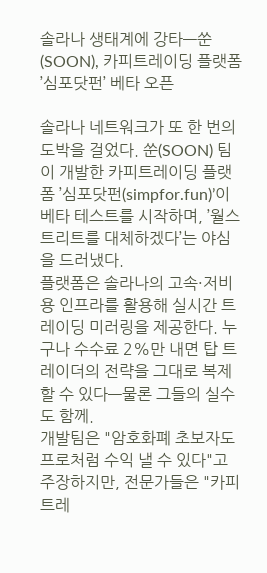솔라나 생태계에 강타—쑨(SOON), 카피트레이딩 플랫폼 ’심포닷펀’ 베타 오픈

솔라나 네트워크가 또 한 번의 도박을 걸었다. 쑨(SOON) 팀이 개발한 카피트레이딩 플랫폼 ’심포닷펀(simpfor.fun)’이 베타 테스트를 시작하며, ’월스트리트를 대체하겠다’는 야심을 드러냈다.
플랫폼은 솔라나의 고속·저비용 인프라를 활용해 실시간 트레이딩 미러링을 제공한다. 누구나 수수료 2%만 내면 탑 트레이더의 전략을 그대로 복제할 수 있다—물론 그들의 실수도 함께.
개발팀은 "암호화폐 초보자도 프로처럼 수익 낼 수 있다"고 주장하지만, 전문가들은 "카피트레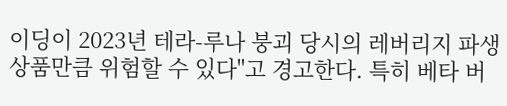이딩이 2023년 테라-루나 붕괴 당시의 레버리지 파생상품만큼 위험할 수 있다"고 경고한다. 특히 베타 버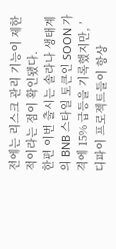전에는 리스크 관리 기능이 제한적이라는 점이 확인됐다.
한편 이번 출시는 솔라나 생태계의 BNB 스타일 토큰인 SOON 가격에 15% 급등을 기록했지만, ’디파이 프로젝트들이 항상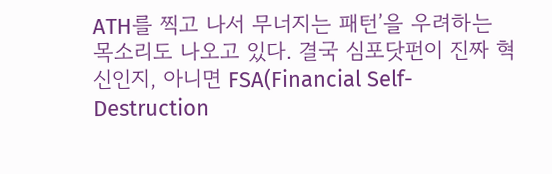ATH를 찍고 나서 무너지는 패턴’을 우려하는 목소리도 나오고 있다. 결국 심포닷펀이 진짜 혁신인지, 아니면 FSA(Financial Self-Destruction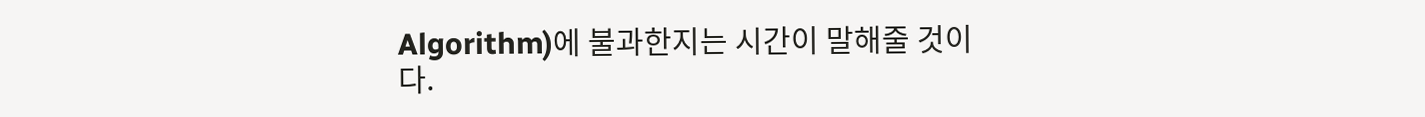Algorithm)에 불과한지는 시간이 말해줄 것이다.